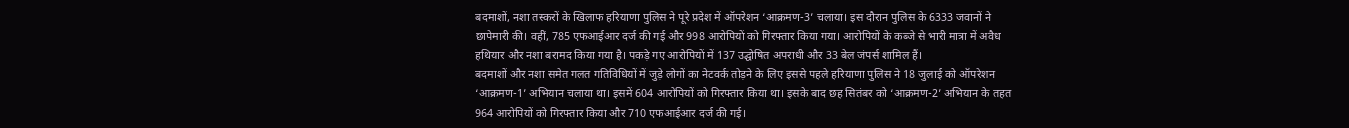बदमाशों, नशा तस्करों के खिलाफ हरियाणा पुलिस ने पूरे प्रदेश में ऑपरेशन ‘आक्रमण-3’ चलाया। इस दौरान पुलिस के 6333 जवानों ने छापेमारी की। वहीं, 785 एफआईआर दर्ज की गई और 998 आरोपियों को गिरफ्तार किया गया। आरोपियों के कब्जे से भारी मात्रा में अवैध हथियार और नशा बरामद किया गया है। पकड़े गए आरोपियों में 137 उद्घोषित अपराधी और 33 बेल जंपर्स शामिल हैं।
बदमाशों और नशा समेत गलत गतिविधियों में जुड़े लोगों का नेटवर्क तोड़ने के लिए इससे पहले हरियाणा पुलिस ने 18 जुलाई को ऑपरेशन ‘आक्रमण-1’ अभियान चलाया था। इसमें 604 आरोपियों को गिरफ्तार किया था। इसके बाद छह सितंबर को ‘आक्रमण-2’ अभियान के तहत 964 आरोपियों को गिरफ्तार किया और 710 एफआईआर दर्ज की गई।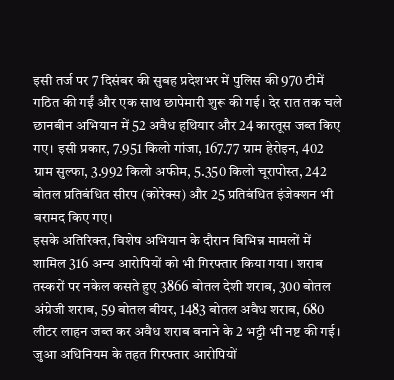इसी तर्ज पर 7 दिसंबर की सुबह प्रदेशभर में पुलिस की 970 टीमें गठित की गईं और एक साथ छापेमारी शुरू की गई। देर रात तक चले छानबीन अभियान में 52 अवैध हथियार और 24 कारतूस जब्त किए गए। इसी प्रकार, 7.951 किलो गांजा, 167.77 ग्राम हेरोइन, 402 ग्राम सुल्फा, 3.992 किलो अफीम, 5.350 किलो चूरापोस्त, 242 बोतल प्रतिबंधित सीरप (कोरेक्स) और 25 प्रतिबंधित इंजेक्शन भी बरामद किए गए।
इसके अतिरिक्त, विशेष अभियान के दौरान विभिन्न मामलों में शामिल 316 अन्य आरोपियों को भी गिरफ्तार किया गया। शराब तस्करों पर नकेल कसते हुए 3866 बोतल देशी शराब, 300 बोतल अंग्रेजी शराब, 59 बोतल बीयर, 1483 बोतल अवैध शराब, 680 लीटर लाहन जब्त कर अवैध शराब बनाने के 2 भट्टी भी नष्ट की गई। जुआ अधिनियम के तहत गिरफ्तार आरोपियों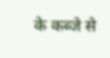के कब्जे से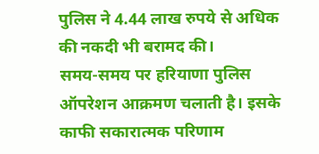पुलिस ने 4.44 लाख रुपये से अधिक की नकदी भी बरामद की।
समय-समय पर हरियाणा पुलिस ऑपरेशन आक्रमण चलाती है। इसके काफी सकारात्मक परिणाम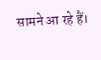सामने आ रहे हैं।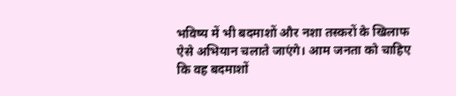भविष्य में भी बदमाशों और नशा तस्करों के खिलाफ ऐसे अभियान चलाते जाएंगे। आम जनता को चाहिए कि वह बदमाशों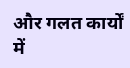और गलत कार्यों में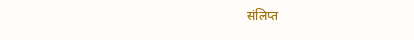संलिप्त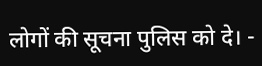लोगों की सूचना पुलिस को दे। -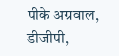पीके अग्रवाल, डीजीपी,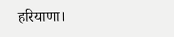हरियाणा।